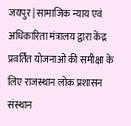जयपुर | सामाजिक न्याय एवं अधिकारिता मंत्रालय द्वारा केंद्र प्रवर्तित योजनाओं की समीक्षा के लिए राजस्थान लोक प्रशासन संस्थान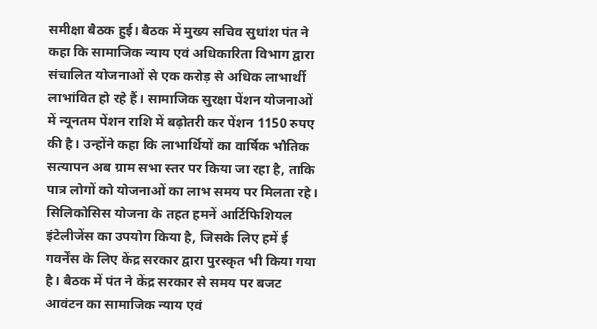समीक्षा बैठक हुई। बैठक में मुख्य सचिव सुधांश पंत ने कहा कि सामाजिक न्याय एवं अधिकारिता विभाग द्वारा संचालित योजनाओं से एक करोड़ से अधिक लाभार्थी लाभांवित हो रहे हैं। सामाजिक सुरक्षा पेंशन योजनाओं में न्यूनतम पेंशन राशि में बढ़ोतरी कर पेंशन 1150 रुपए की है। उन्होंने कहा कि लाभार्थियों का वार्षिक भौतिक सत्यापन अब ग्राम सभा स्तर पर किया जा रहा है, ताकि पात्र लोगों को योजनाओं का लाभ समय पर मिलता रहे। सिलिकोसिस योजना के तहत हमनें आर्टिफिशियल इंटेलीजेंस का उपयोग किया है, जिसके लिए हमें ई गवर्नेंस के लिए केंद्र सरकार द्वारा पुरस्कृत भी किया गया है। बैठक में पंत ने केंद्र सरकार से समय पर बजट आवंटन का सामाजिक न्याय एवं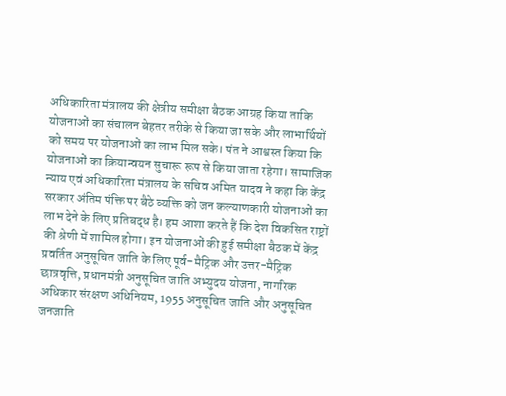अधिकारिता मंत्रालय की क्षेत्रीय समीक्षा बैठक आग्रह किया ताकि योजनाओं का संचालन बेहतर तरीके से किया जा सके और लाभार्थियों को समय पर योजनाओं का लाभ मिल सके। पंत ने आश्वस्त किया कि योजनाओं का क्रियान्वयन सुचारू रूप से किया जाता रहेगा। सामाजिक न्याय एवं अधिकारिता मंत्रालय के सचिव अमित यादव ने कहा कि केंद्र सरकार अंतिम पंक्ति पर बैठे व्यक्ति को जन कल्याणकारी योजनाओं का लाभ देने के लिए प्रतिबद्ध है। हम आशा करते हैं कि देश विकसित राष्ट्रों की श्रेणी में शामिल होगा। इन योजनाओं की हुई समीक्षा बैठक में केंद्र प्रवर्तित अनुसूचित जाति के लिए पूर्व-मैट्रिक और उत्तर-मैट्रिक छात्रवृत्ति, प्रधानमंत्री अनुसूचित जाति अभ्युदय योजना, नागरिक अधिकार संरक्षण अधिनियम, 1955 अनुसूचित जाति और अनुसूचित जनजाति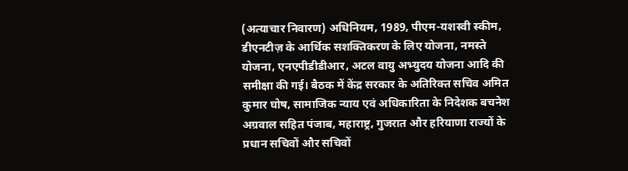(अत्याचार निवारण) अधिनियम, 1989, पीएम-यशस्वी स्कीम, डीएनटीज़ के आर्थिक सशक्तिकरण के लिए योजना, नमस्ते योजना, एनएपीडीडीआर, अटल वायु अभ्युदय योजना आदि की समीक्षा की गई। बैठक में केंद्र सरकार के अतिरिक्त सचिव अमित कुमार घोष, सामाजिक न्याय एवं अधिकारिता के निदेशक बचनेश अग्रवाल सहित पंजाब, महाराष्ट्र, गुजरात और हरियाणा राज्यों के प्रधान सचिवों और सचिवों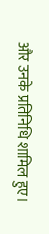और उनके प्रतिनिधि शामिल हुए।